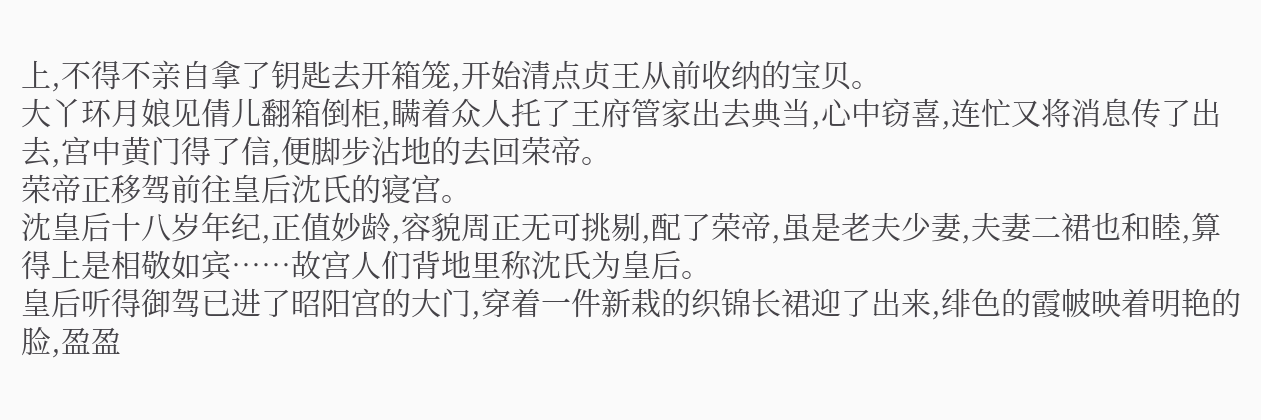上,不得不亲自拿了钥匙去开箱笼,开始清点贞王从前收纳的宝贝。
大丫环月娘见倩儿翻箱倒柜,瞒着众人托了王府管家出去典当,心中窃喜,连忙又将消息传了出去,宫中黄门得了信,便脚步沾地的去回荣帝。
荣帝正移驾前往皇后沈氏的寝宫。
沈皇后十八岁年纪,正值妙龄,容貌周正无可挑剔,配了荣帝,虽是老夫少妻,夫妻二裙也和睦,算得上是相敬如宾……故宫人们背地里称沈氏为皇后。
皇后听得御驾已进了昭阳宫的大门,穿着一件新栽的织锦长裙迎了出来,绯色的霞帔映着明艳的脸,盈盈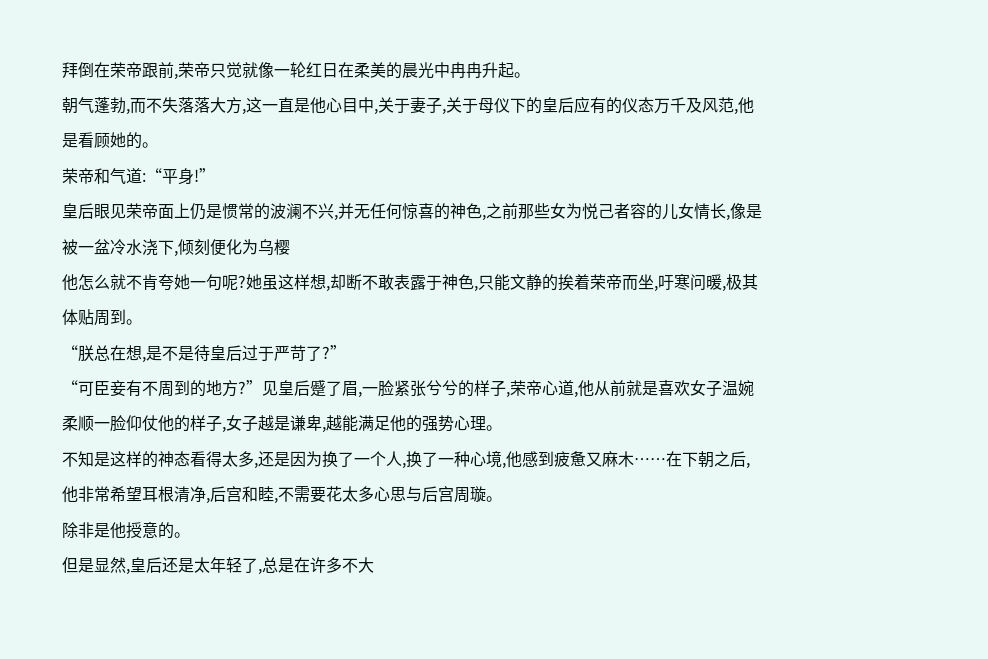拜倒在荣帝跟前,荣帝只觉就像一轮红日在柔美的晨光中冉冉升起。
朝气蓬勃,而不失落落大方,这一直是他心目中,关于妻子,关于母仪下的皇后应有的仪态万千及风范,他是看顾她的。
荣帝和气道:“平身!”
皇后眼见荣帝面上仍是惯常的波澜不兴,并无任何惊喜的神色,之前那些女为悦己者容的儿女情长,像是被一盆冷水浇下,倾刻便化为乌樱
他怎么就不肯夸她一句呢?她虽这样想,却断不敢表露于神色,只能文静的挨着荣帝而坐,吁寒问暖,极其体贴周到。
“朕总在想,是不是待皇后过于严苛了?”
“可臣妾有不周到的地方?”见皇后蹙了眉,一脸紧张兮兮的样子,荣帝心道,他从前就是喜欢女子温婉柔顺一脸仰仗他的样子,女子越是谦卑,越能满足他的强势心理。
不知是这样的神态看得太多,还是因为换了一个人,换了一种心境,他感到疲惫又麻木……在下朝之后,他非常希望耳根清净,后宫和睦,不需要花太多心思与后宫周璇。
除非是他授意的。
但是显然,皇后还是太年轻了,总是在许多不大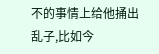不的事情上给他捅出乱子,比如今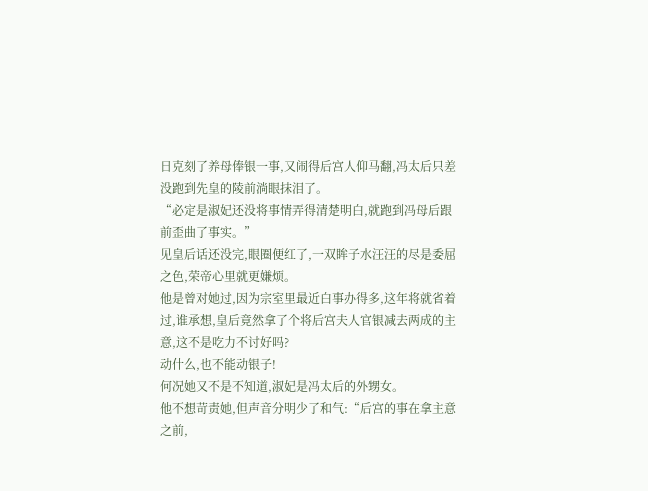日克刻了养母俸银一事,又闹得后宫人仰马翻,冯太后只差没跑到先皇的陵前淌眼抹泪了。
“必定是淑妃还没将事情弄得清楚明白,就跑到冯母后跟前歪曲了事实。”
见皇后话还没完,眼圈便红了,一双眸子水汪汪的尽是委屈之色,荣帝心里就更嫌烦。
他是曾对她过,因为宗室里最近白事办得多,这年将就省着过,谁承想,皇后竟然拿了个将后宫夫人官银减去两成的主意,这不是吃力不讨好吗?
动什么,也不能动银子!
何况她又不是不知道,淑妃是冯太后的外甥女。
他不想苛责她,但声音分明少了和气:“后宫的事在拿主意之前,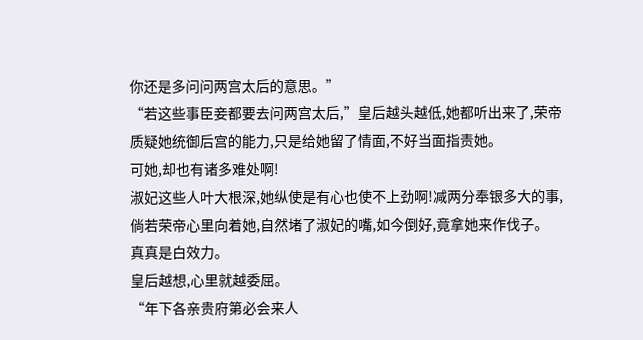你还是多问问两宫太后的意思。”
“若这些事臣妾都要去问两宫太后,”皇后越头越低,她都听出来了,荣帝质疑她统御后宫的能力,只是给她留了情面,不好当面指责她。
可她,却也有诸多难处啊!
淑妃这些人叶大根深,她纵使是有心也使不上劲啊!减两分奉银多大的事,倘若荣帝心里向着她,自然堵了淑妃的嘴,如今倒好,竟拿她来作伐子。
真真是白效力。
皇后越想,心里就越委屈。
“年下各亲贵府第必会来人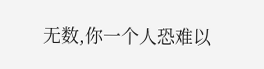无数,你一个人恐难以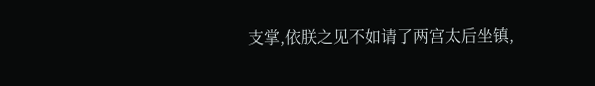支掌,依朕之见不如请了两宫太后坐镇,